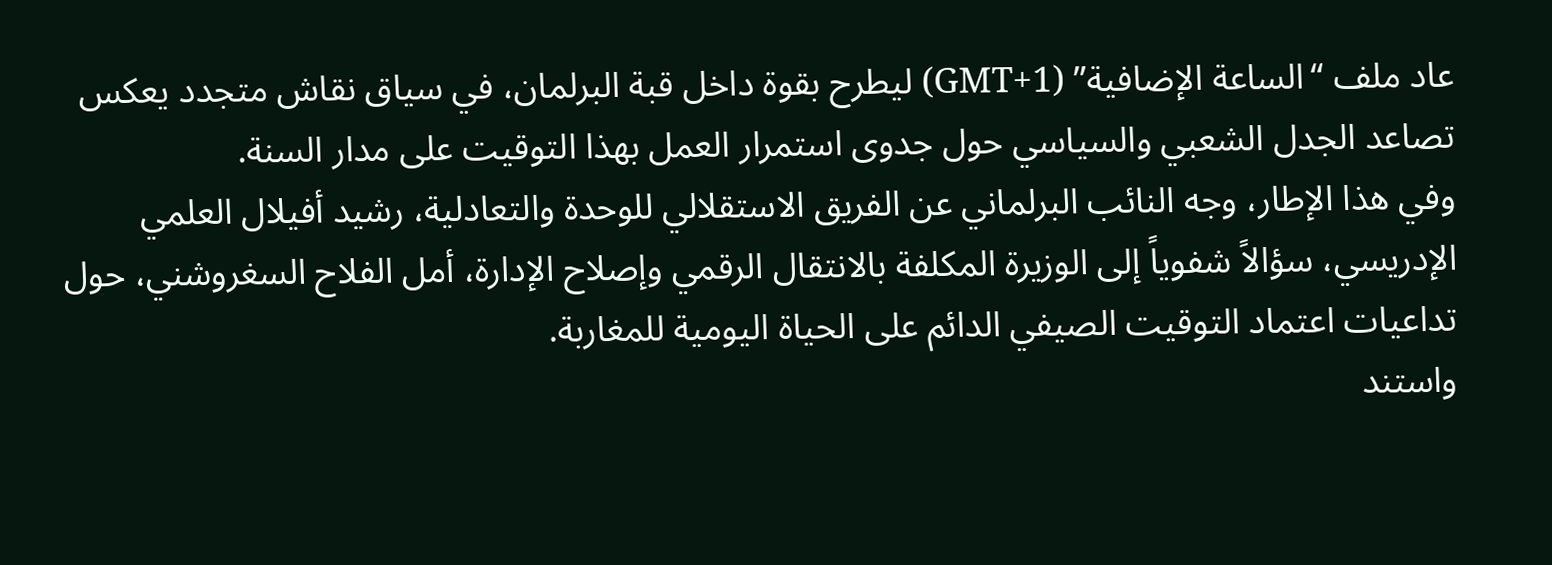عاد ملف “الساعة الإضافية” (GMT+1) ليطرح بقوة داخل قبة البرلمان، في سياق نقاش متجدد يعكس تصاعد الجدل الشعبي والسياسي حول جدوى استمرار العمل بهذا التوقيت على مدار السنة.
وفي هذا الإطار، وجه النائب البرلماني عن الفريق الاستقلالي للوحدة والتعادلية، رشيد أفيلال العلمي الإدريسي، سؤالاً شفوياً إلى الوزيرة المكلفة بالانتقال الرقمي وإصلاح الإدارة، أمل الفلاح السغروشني، حول تداعيات اعتماد التوقيت الصيفي الدائم على الحياة اليومية للمغاربة.
واستند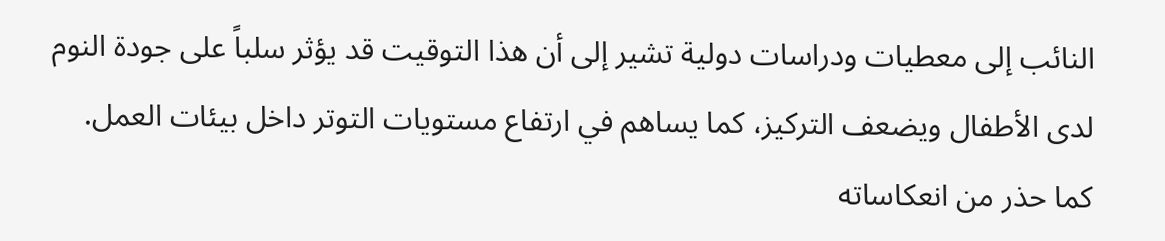النائب إلى معطيات ودراسات دولية تشير إلى أن هذا التوقيت قد يؤثر سلباً على جودة النوم لدى الأطفال ويضعف التركيز، كما يساهم في ارتفاع مستويات التوتر داخل بيئات العمل.
كما حذر من انعكاساته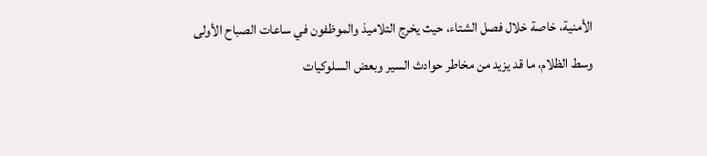الأمنية، خاصة خلال فصل الشتاء، حيث يخرج التلاميذ والموظفون في ساعات الصباح الأولى وسط الظلام، ما قد يزيد من مخاطر حوادث السير وبعض السلوكيات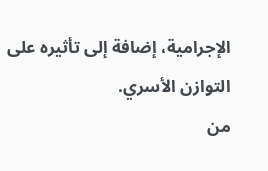الإجرامية، إضافة إلى تأثيره على التوازن الأسري.
من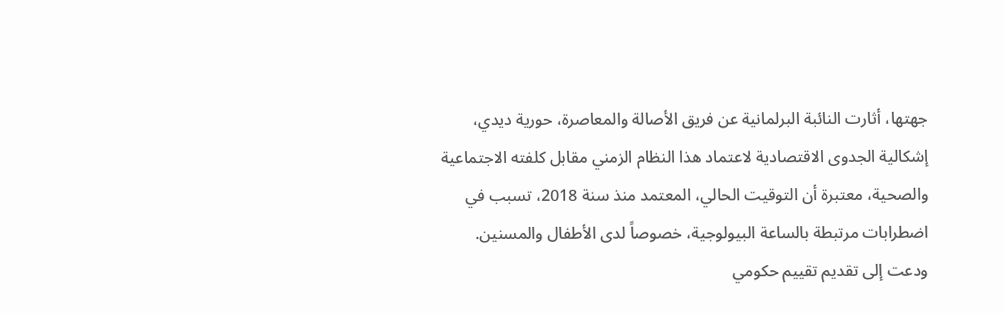جهتها، أثارت النائبة البرلمانية عن فريق الأصالة والمعاصرة، حورية ديدي، إشكالية الجدوى الاقتصادية لاعتماد هذا النظام الزمني مقابل كلفته الاجتماعية والصحية، معتبرة أن التوقيت الحالي، المعتمد منذ سنة 2018، تسبب في اضطرابات مرتبطة بالساعة البيولوجية، خصوصاً لدى الأطفال والمسنين.
ودعت إلى تقديم تقييم حكومي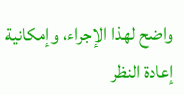واضح لهذا الإجراء، وإمكانية إعادة النظر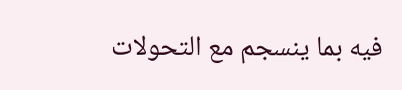فيه بما ينسجم مع التحولات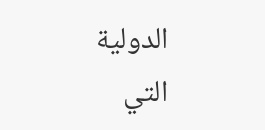الدولية التي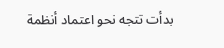بدأت تتجه نحو اعتماد أنظمة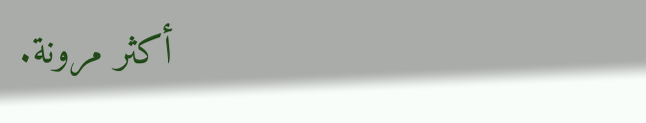أكثر مرونة.